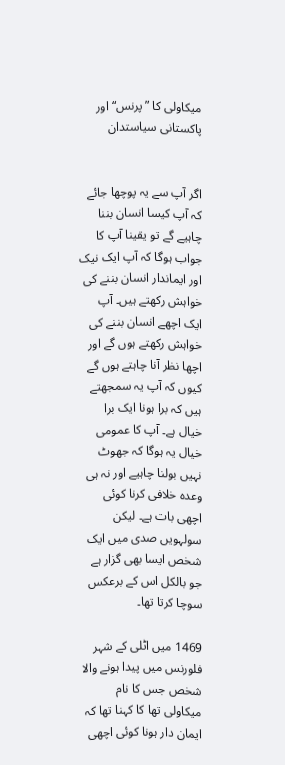میکاولی کا ”پرنس“ اور پاکستانی سیاستدان


اگر آپ سے یہ پوچھا جائے کہ آپ کیسا انسان بننا چاہیے گے تو یقینا آپ کا جواب ہوگا کہ آپ ایک نیک اور ایماندار انسان بننے کی خواہش رکھتے ہیں۔ آپ ایک اچھے انسان بننے کی خواہش رکھتے ہوں گے اور اچھا نظر آنا چاہتے ہوں گے کیوں کہ آپ یہ سمجھتے ہیں کہ برا ہونا ایک برا خیال ہے۔ آپ کا عمومی خیال یہ ہوگا کہ جھوٹ نہیں بولنا چاہیے اور نہ ہی وعدہ خلافی کرنا کوئی اچھی بات ہے۔ لیکن سولہویں صدی میں ایک شخص ایسا بھی گزار ہے جو بالکل اس کے برعکس سوچا کرتا تھا۔

1469 میں اٹلی کے شہر فلورنس میں پیدا ہونے والا شخص جس کا نام میکاولی تھا کا کہنا تھا کہ ایمان دار ہونا کوئی اچھی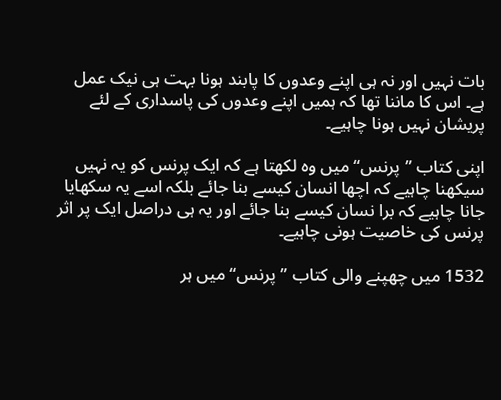بات نہیں اور نہ ہی اپنے وعدوں کا پابند ہونا بہت ہی نیک عمل ہے۔ اس کا ماننا تھا کہ ہمیں اپنے وعدوں کی پاسداری کے لئے پریشان نہیں ہونا چاہیے۔

اپنی کتاب ”پرنس“ میں وہ لکھتا ہے کہ ایک پرنس کو یہ نہیں سیکھنا چاہیے کہ اچھا انسان کیسے بنا جائے بلکہ اسے یہ سکھایا جانا چاہیے کہ برا نسان کیسے بنا جائے اور یہ ہی دراصل ایک پر اثر پرنس کی خاصیت ہونی چاہیے۔

1532 میں چھپنے والی کتاب ”پرنس“ میں ہر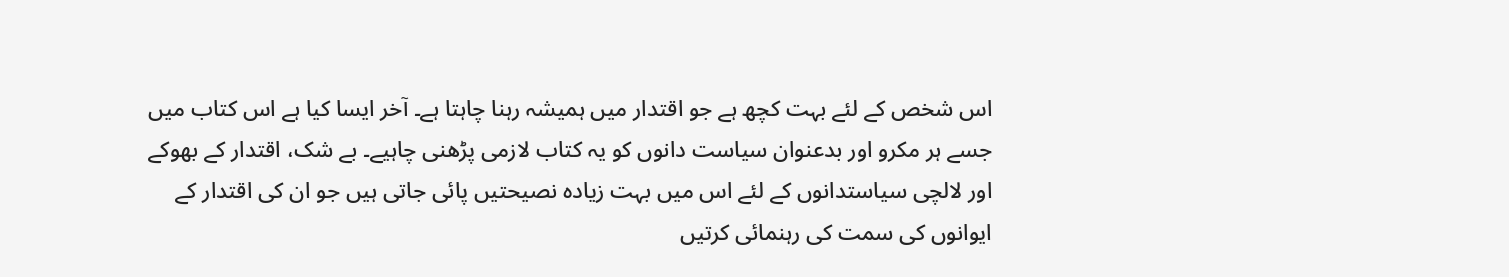اس شخص کے لئے بہت کچھ ہے جو اقتدار میں ہمیشہ رہنا چاہتا ہے۔ آخر ایسا کیا ہے اس کتاب میں جسے ہر مکرو اور بدعنوان سیاست دانوں کو یہ کتاب لازمی پڑھنی چاہیے۔ بے شک، اقتدار کے بھوکے اور لالچی سیاستدانوں کے لئے اس میں بہت زیادہ نصیحتیں پائی جاتی ہیں جو ان کی اقتدار کے ایوانوں کی سمت کی رہنمائی کرتیں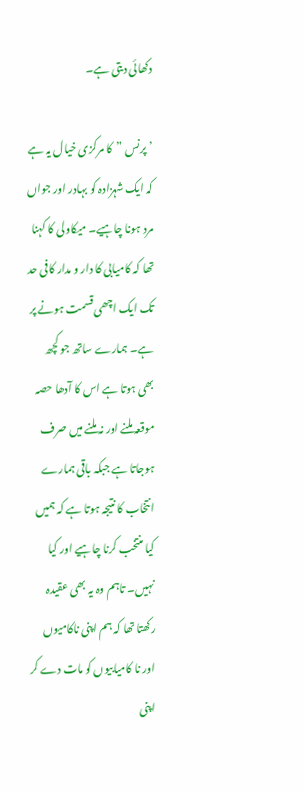دکھائی دیتی ہے۔

’پرنس ”کا مرکزی خیال یہ ہے کہ ایک شہزادہ کو بہادر اور جواں مرد ہونا چاہیے۔ میکاولی کا کہنا تھا کہ کامیابی کا دار و مدار کافی حد تک ایک اچھی قسمت ہونے پر ہے۔ ہمارے ساتھ جو کچھ بھی ہوتا ہے اس کا آدھا حصہ موقعہ ملنے اور نہ ملنے میں صرف ہوجاتا ہے جبکہ باقی ہمارے انتخاب کا نتیجہ ہوتا ہے کہ ہمیں کیا منتخب کرنا چاہیے اور کیا نہیں۔ تاہم وہ یہ بھی عقیدہ رکھتا تھا کہ ہم اپنی ناکامیوں اور نا کامیابیوں کو مات دے کر اپنی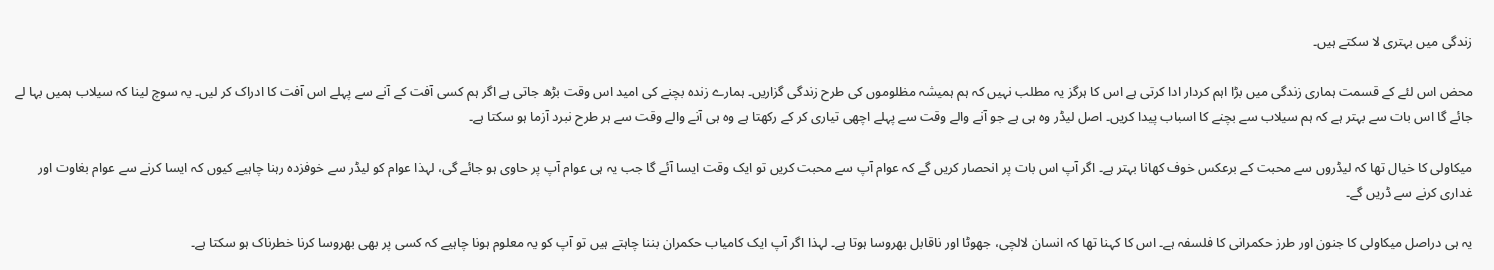زندگی میں بہتری لا سکتے ہیں۔

محض اس لئے کے قسمت ہماری زندگی میں بڑا اہم کردار ادا کرتی ہے اس کا ہرگز یہ مطلب نہیں کہ ہم ہمیشہ مظلوموں کی طرح زندگی گزاریں۔ ہمارے زندہ بچنے کی امید اس وقت بڑھ جاتی ہے اگر ہم کسی آفت کے آنے سے پہلے اس آفت کا ادراک کر لیں۔ یہ سوچ لینا کہ سیلاب ہمیں بہا لے جائے گا اس بات سے بہتر ہے کہ ہم سیلاب سے بچنے کا اسباب پیدا کریں۔ اصل لیڈر وہ ہی ہے جو آنے والے وقت سے پہلے اچھی تیاری کر کے رکھتا ہے وہ ہی آنے والے وقت سے ہر طرح نبرد آزما ہو سکتا ہے۔

میکاولی کا خیال تھا کہ لیڈروں سے محبت کے برعکس خوف کھانا بہتر ہے۔ اگر آپ اس بات پر انحصار کریں گے کہ عوام آپ سے محبت کریں تو ایک وقت ایسا آئے گا جب یہ ہی عوام آپ پر حاوی ہو جائے گی، لہذا عوام کو لیڈر سے خوفزدہ رہنا چاہیے کیوں کہ ایسا کرنے سے عوام بغاوت اور غداری کرنے سے ڈریں گے۔

یہ ہی دراصل میکاولی کا جنون اور طرز حکمرانی کا فلسفہ ہے۔ اس کا کہنا تھا کہ انسان لالچی، جھوٹا اور ناقابل بھروسا ہوتا ہے۔ لہذا اگر آپ ایک کامیاب حکمران بننا چاہتے ہیں تو آپ کو یہ معلوم ہونا چاہیے کہ کسی پر بھی بھروسا کرنا خطرناک ہو سکتا ہے۔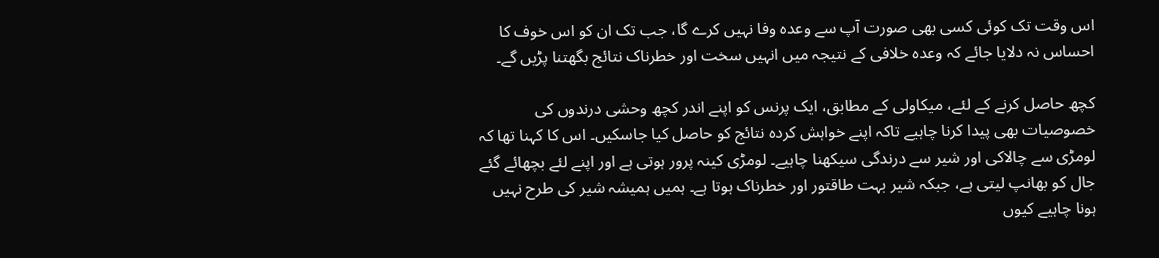اس وقت تک کوئی کسی بھی صورت آپ سے وعدہ وفا نہیں کرے گا، جب تک ان کو اس خوف کا احساس نہ دلایا جائے کہ وعدہ خلافی کے نتیجہ میں انہیں سخت اور خطرناک نتائج بگھتنا پڑیں گے۔

کچھ حاصل کرنے کے لئے، میکاولی کے مطابق، ایک پرنس کو اپنے اندر کچھ وحشی درندوں کی خصوصیات بھی پیدا کرنا چاہیے تاکہ اپنے خواہش کردہ نتائج کو حاصل کیا جاسکیں۔ اس کا کہنا تھا کہ لومڑی سے چالاکی اور شیر سے درندگی سیکھنا چاہیے۔ لومڑی کینہ پرور ہوتی ہے اور اپنے لئے بچھائے گئے جال کو بھانپ لیتی ہے، جبکہ شیر بہت طاقتور اور خطرناک ہوتا ہے۔ ہمیں ہمیشہ شیر کی طرح نہیں ہونا چاہیے کیوں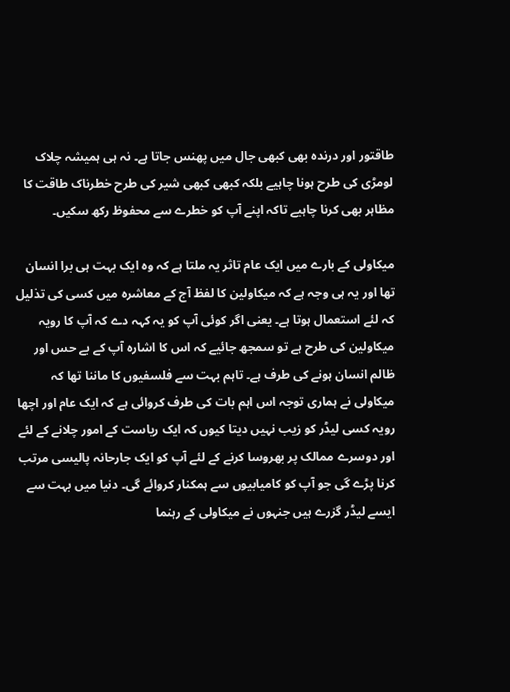طاقتور اور درندہ بھی کبھی جال میں پھنس جاتا ہے۔ نہ ہی ہمیشہ چلاک لومڑی کی طرح ہونا چاہیے بلکہ کبھی کبھی شیر کی طرح خطرناک طاقت کا مظاہر بھی کرنا چاہیے تاکہ اپنے آپ کو خطرے سے محفوظ رکھ سکیں۔

میکاولی کے بارے میں ایک عام تاثر یہ ملتا ہے کہ وہ ایک بہت ہی برا انسان تھا اور یہ ہی وجہ ہے کہ میکاولین کا لفظ آج کے معاشرہ میں کسی کی تذلیل کہ لئے استعمال ہوتا ہے۔ یعنی اگر کوئی آپ کو یہ کہہ دے کہ آپ کا رویہ میکاولین کی طرح ہے تو سمجھ جائیے کہ اس کا اشارہ آپ کے بے حس اور ظالم انسان ہونے کی طرف ہے۔ تاہم بہت سے فلسفیوں کا ماننا تھا کہ میکاولی نے ہماری توجہ اس اہم بات کی طرف کروائی ہے کہ ایک عام اور اچھا رویہ کسی لیڈر کو زیب نہیں دیتا کیوں کہ ایک ریاست کے امور چلانے کے لئے اور دوسرے ممالک پر بھروسا کرنے کے لئے آپ کو ایک جارحانہ پالیسی مرتب کرنا پڑے گی جو آپ کو کامیابیوں سے ہمکنار کروائے گی۔ دنیا میں بہت سے ایسے لیڈر گزرے ہیں جنہوں نے میکاولی کے رہنما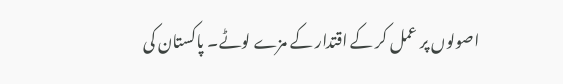اصولوں پر عمل کر کے اقتدار کے مزے لوٹے۔ پاکستان کی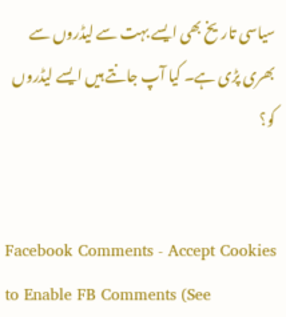سیاسی تاریخ بھی ایسے بہت سے لیڈروں سے بھری پڑی ہے۔ کیا آپ جانتے ہیں ایسے لیڈروں کو؟


Facebook Comments - Accept Cookies to Enable FB Comments (See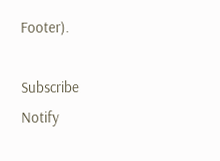Footer).

Subscribe
Notify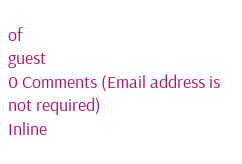of
guest
0 Comments (Email address is not required)
Inline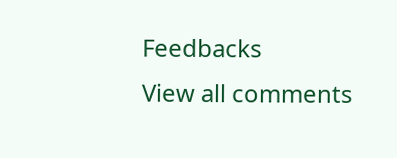Feedbacks
View all comments